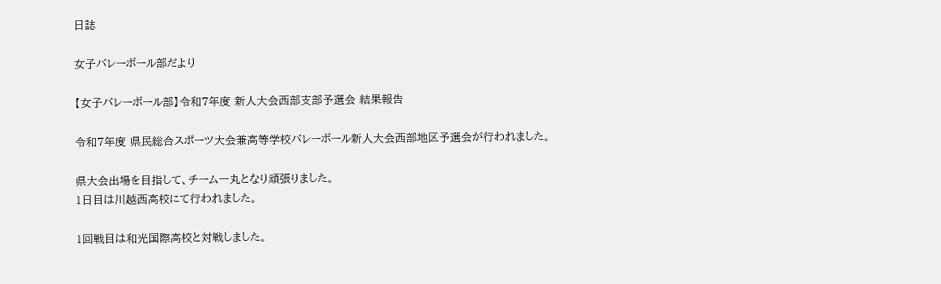日誌

女子バレーボール部だより

【女子バレーボール部】令和7年度 新人大会西部支部予選会 結果報告

令和7年度 県民総合スポーツ大会兼高等学校バレーボール新人大会西部地区予選会が行われました。

県大会出場を目指して、チーム一丸となり頑張りました。
1日目は川越西高校にて行われました。

1回戦目は和光国際高校と対戦しました。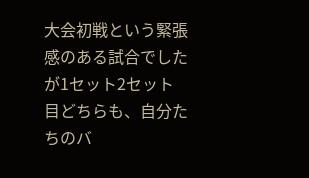大会初戦という緊張感のある試合でしたが1セット2セット目どちらも、自分たちのバ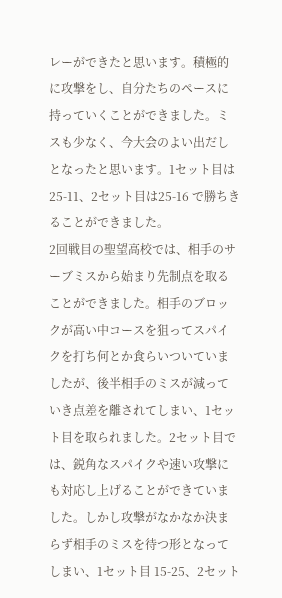レーができたと思います。積極的に攻撃をし、自分たちのペースに持っていくことができました。ミスも少なく、今大会のよい出だしとなったと思います。1セット目は25-11、2セット目は25-16 で勝ちきることができました。
2回戦目の聖望高校では、相手のサーブミスから始まり先制点を取ることができました。相手のブロックが高い中コースを狙ってスパイクを打ち何とか食らいついていましたが、後半相手のミスが減っていき点差を離されてしまい、1セット目を取られました。2セット目では、鋭角なスパイクや速い攻撃にも対応し上げることができていました。しかし攻撃がなかなか決まらず相手のミスを待つ形となってしまい、1セット目 15-25、2セット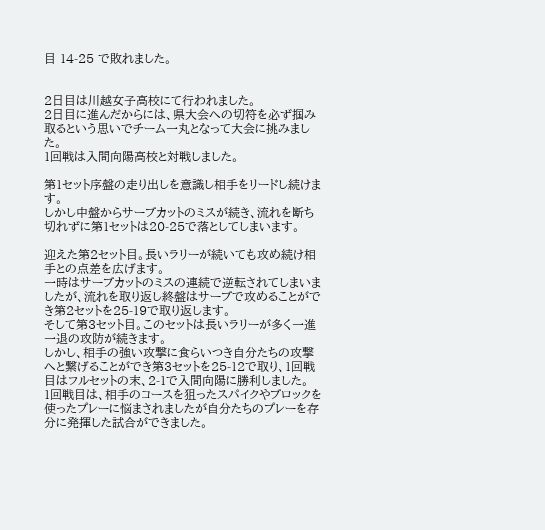目 14-25 で敗れました。


2日目は川越女子高校にて行われました。
2日目に進んだからには、県大会への切符を必ず掴み取るという思いでチーム一丸となって大会に挑みました。
1回戦は入間向陽高校と対戦しました。

第1セット序盤の走り出しを意識し相手をリードし続けます。
しかし中盤からサーブカットのミスが続き、流れを断ち切れずに第1セットは20-25で落としてしまいます。

迎えた第2セット目。長いラリーが続いても攻め続け相手との点差を広げます。
一時はサーブカットのミスの連続で逆転されてしまいましたが、流れを取り返し終盤はサーブで攻めることができ第2セットを25-19で取り返します。
そして第3セット目。このセットは長いラリーが多く一進一退の攻防が続きます。
しかし、相手の強い攻撃に食らいつき自分たちの攻撃へと繋げることができ第3セットを25-12で取り、1回戦目はフルセットの末、2-1で入間向陽に勝利しました。
1回戦目は、相手のコースを狙ったスパイクやブロックを使ったプレーに悩まされましたが自分たちのプレーを存分に発揮した試合ができました。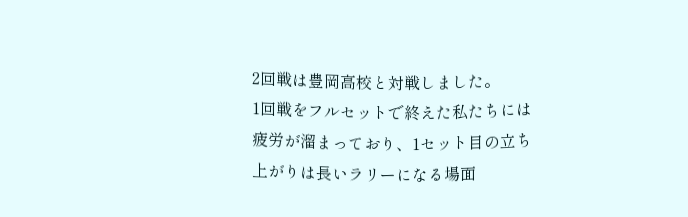2回戦は豊岡高校と対戦しました。
1回戦をフルセットで終えた私たちには疲労が溜まっており、1セット目の立ち上がりは長いラリーになる場面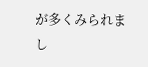が多くみられまし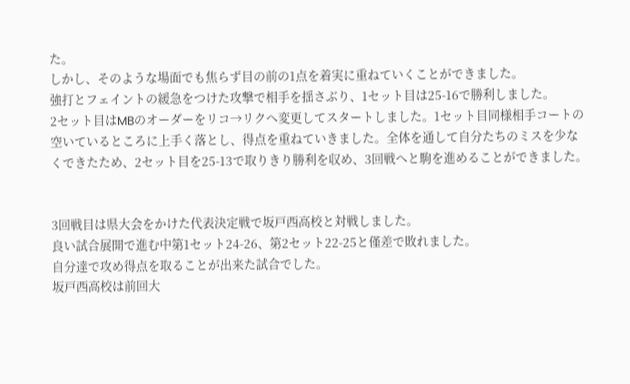た。
しかし、そのような場面でも焦らず目の前の1点を着実に重ねていくことができました。
強打とフェイントの緩急をつけた攻撃で相手を揺さぶり、1セット目は25-16で勝利しました。
2セット目はMBのオーダーをリコ→リクへ変更してスタートしました。1セット目同様相手コートの空いているところに上手く落とし、得点を重ねていきました。全体を通して自分たちのミスを少なくできたため、2セット目を25-13で取りきり勝利を収め、3回戦へと駒を進めることができました。


3回戦目は県大会をかけた代表決定戦で坂戸西高校と対戦しました。
良い試合展開で進む中第1セット24-26、第2セット22-25と僅差で敗れました。
自分達で攻め得点を取ることが出来た試合でした。
坂戸西高校は前回大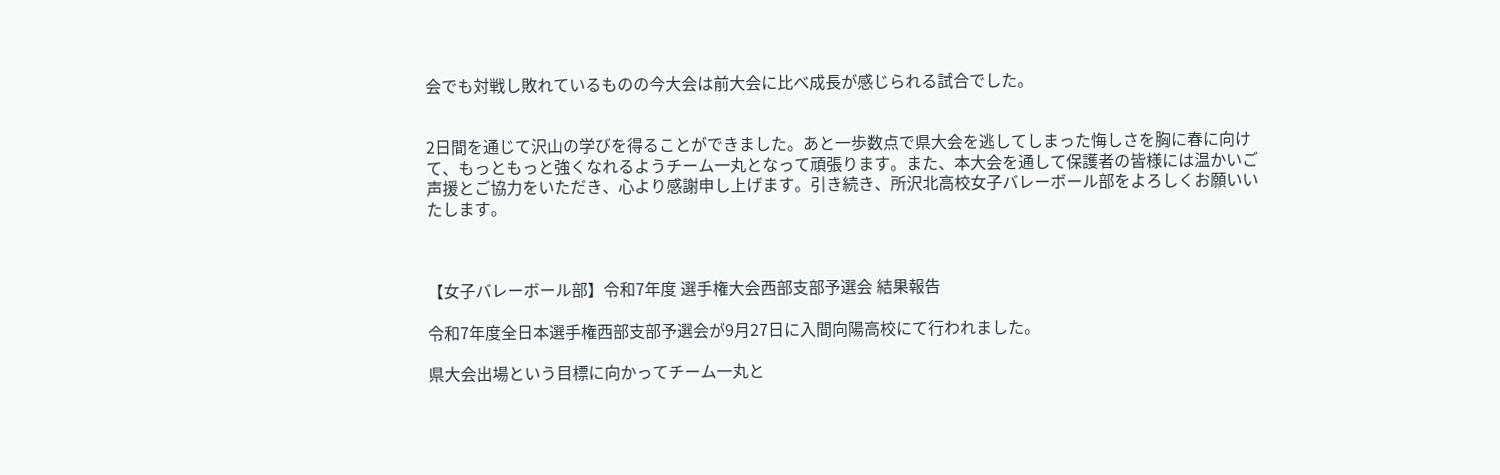会でも対戦し敗れているものの今大会は前大会に比べ成長が感じられる試合でした。


2日間を通じて沢山の学びを得ることができました。あと一歩数点で県大会を逃してしまった悔しさを胸に春に向けて、もっともっと強くなれるようチーム一丸となって頑張ります。また、本大会を通して保護者の皆様には温かいご声援とご協力をいただき、心より感謝申し上げます。引き続き、所沢北高校女子バレーボール部をよろしくお願いいたします。



【女子バレーボール部】令和7年度 選手権大会西部支部予選会 結果報告

令和7年度全日本選手権西部支部予選会が9月27日に入間向陽高校にて行われました。

県大会出場という目標に向かってチーム一丸と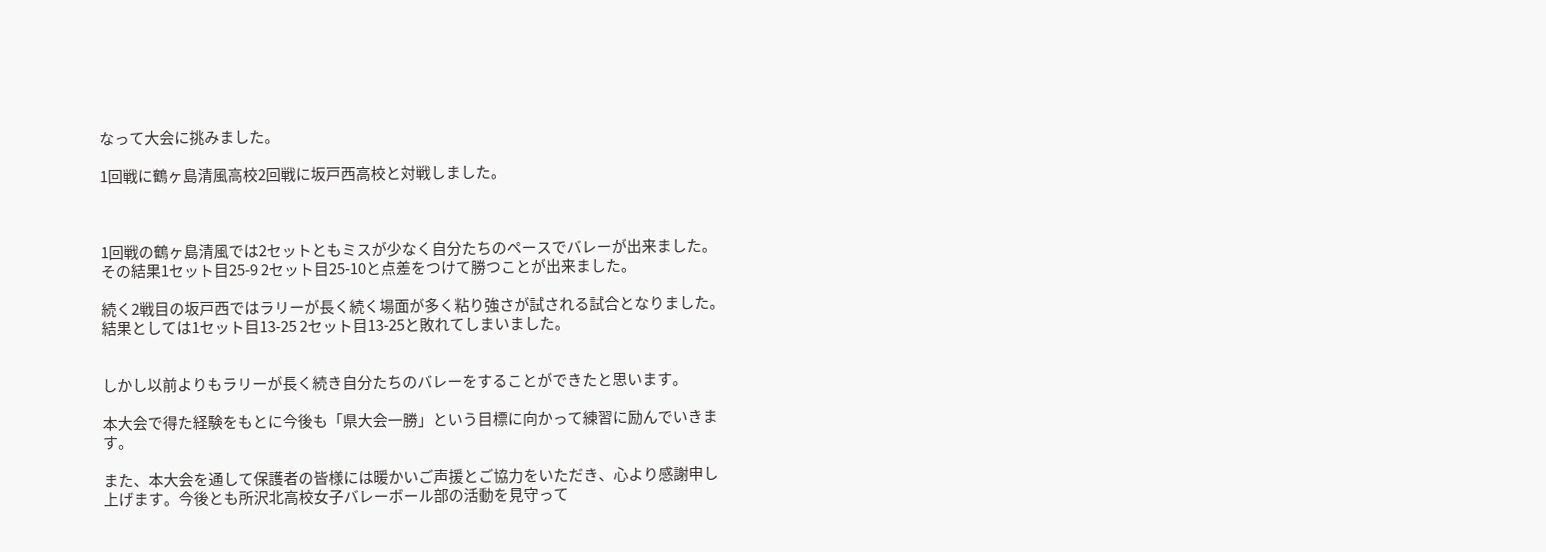なって大会に挑みました。

1回戦に鶴ヶ島清風高校2回戦に坂戸西高校と対戦しました。



1回戦の鶴ヶ島清風では2セットともミスが少なく自分たちのペースでバレーが出来ました。
その結果1セット目25-9 2セット目25-10と点差をつけて勝つことが出来ました。

続く2戦目の坂戸西ではラリーが長く続く場面が多く粘り強さが試される試合となりました。
結果としては1セット目13-25 2セット目13-25と敗れてしまいました。


しかし以前よりもラリーが長く続き自分たちのバレーをすることができたと思います。

本大会で得た経験をもとに今後も「県大会一勝」という目標に向かって練習に励んでいきます。

また、本大会を通して保護者の皆様には暖かいご声援とご協力をいただき、心より感謝申し上げます。今後とも所沢北高校女子バレーボール部の活動を見守って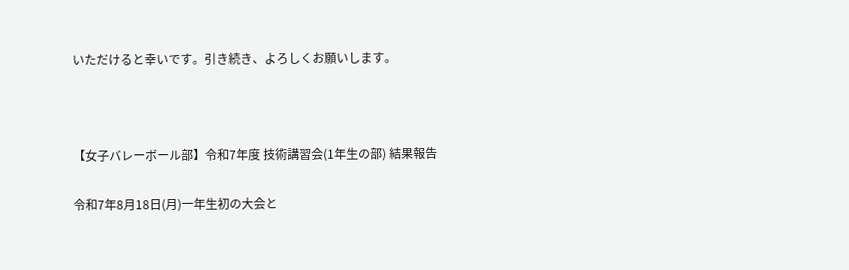いただけると幸いです。引き続き、よろしくお願いします。



【女子バレーボール部】令和7年度 技術講習会(1年生の部) 結果報告

令和7年8月18日(月)一年生初の大会と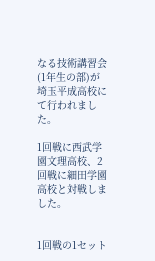なる技術講習会(1年生の部)が埼玉平成高校にて行われました。

1回戦に西武学園文理高校、2回戦に細田学園高校と対戦しました。


1回戦の1セット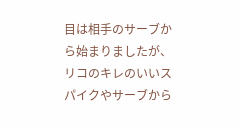目は相手のサーブから始まりましたが、リコのキレのいいスパイクやサーブから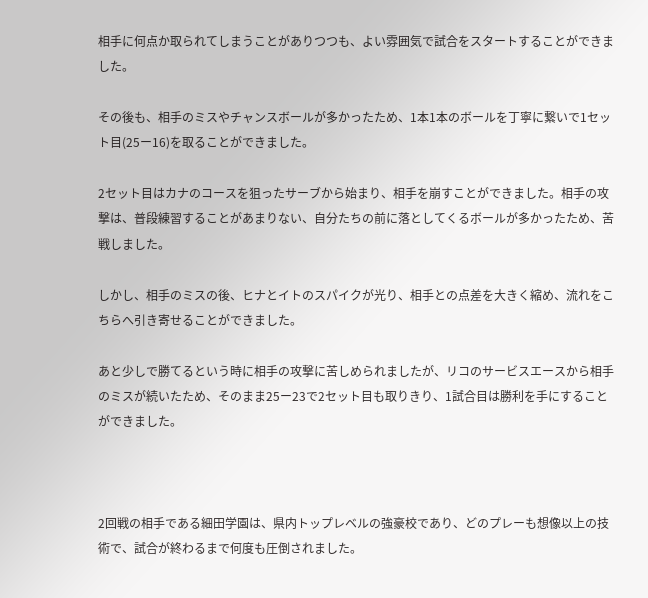相手に何点か取られてしまうことがありつつも、よい雰囲気で試合をスタートすることができました。

その後も、相手のミスやチャンスボールが多かったため、1本1本のボールを丁寧に繋いで1セット目(25ー16)を取ることができました。

2セット目はカナのコースを狙ったサーブから始まり、相手を崩すことができました。相手の攻撃は、普段練習することがあまりない、自分たちの前に落としてくるボールが多かったため、苦戦しました。

しかし、相手のミスの後、ヒナとイトのスパイクが光り、相手との点差を大きく縮め、流れをこちらへ引き寄せることができました。

あと少しで勝てるという時に相手の攻撃に苦しめられましたが、リコのサービスエースから相手のミスが続いたため、そのまま25ー23で2セット目も取りきり、1試合目は勝利を手にすることができました。



2回戦の相手である細田学園は、県内トップレベルの強豪校であり、どのプレーも想像以上の技術で、試合が終わるまで何度も圧倒されました。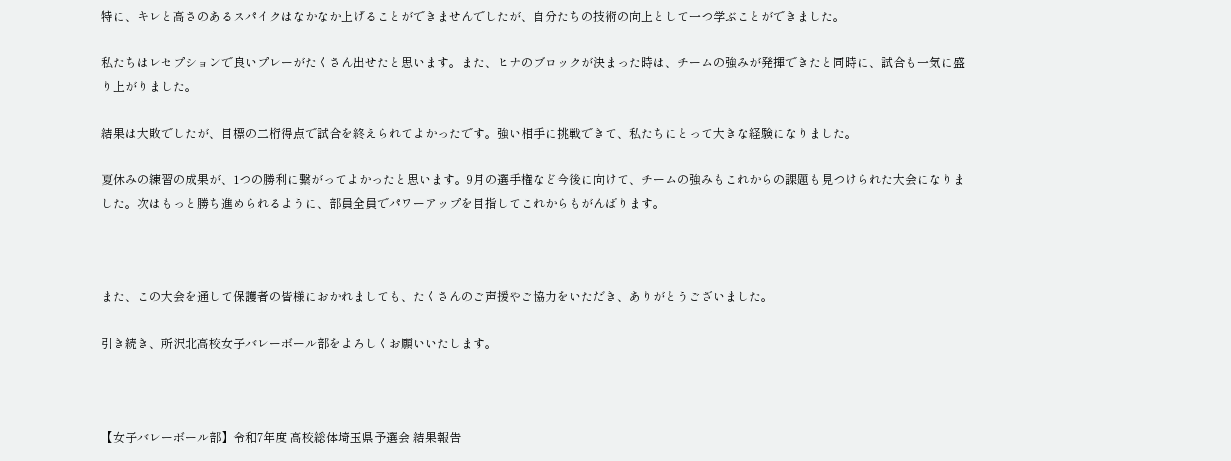特に、キレと高さのあるスパイクはなかなか上げることができませんでしたが、自分たちの技術の向上として一つ学ぶことができました。

私たちはレセプションで良いプレーがたくさん出せたと思います。また、ヒナのブロックが決まった時は、チームの強みが発揮できたと同時に、試合も一気に盛り上がりました。

結果は大敗でしたが、目標の二桁得点で試合を終えられてよかったです。強い相手に挑戦できて、私たちにとって大きな経験になりました。

夏休みの練習の成果が、1つの勝利に繋がってよかったと思います。9月の選手権など今後に向けて、チームの強みもこれからの課題も見つけられた大会になりました。次はもっと勝ち進められるように、部員全員でパワーアップを目指してこれからもがんばります。



また、この大会を通して保護者の皆様におかれましても、たくさんのご声援やご協力をいただき、ありがとうございました。

引き続き、所沢北高校女子バレーボール部をよろしくお願いいたします。



【女子バレーボール部】令和7年度 高校総体埼玉県予選会 結果報告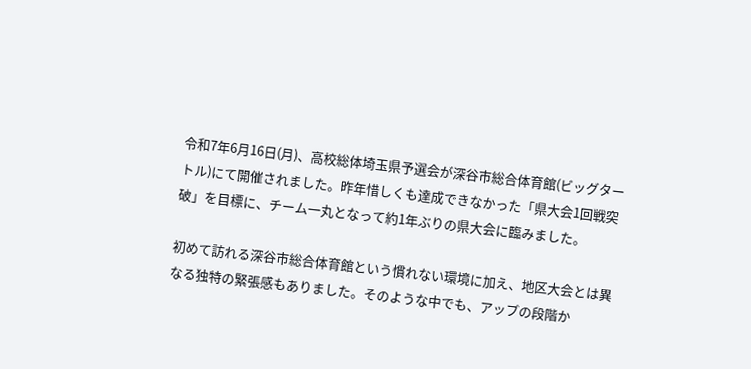令和7年6月16日(月)、高校総体埼玉県予選会が深谷市総合体育館(ビッグタートル)にて開催されました。昨年惜しくも達成できなかった「県大会1回戦突破」を目標に、チーム一丸となって約1年ぶりの県大会に臨みました。

初めて訪れる深谷市総合体育館という慣れない環境に加え、地区大会とは異なる独特の緊張感もありました。そのような中でも、アップの段階か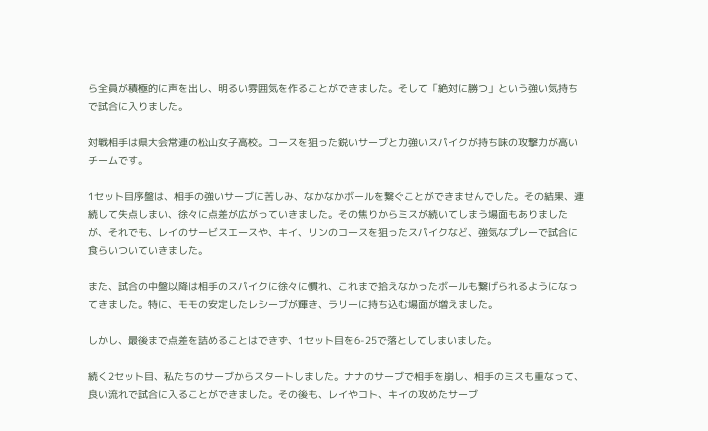ら全員が積極的に声を出し、明るい雰囲気を作ることができました。そして「絶対に勝つ」という強い気持ちで試合に入りました。

対戦相手は県大会常連の松山女子高校。コースを狙った鋭いサーブと力強いスパイクが持ち味の攻撃力が高いチームです。

1セット目序盤は、相手の強いサーブに苦しみ、なかなかボールを繋ぐことができませんでした。その結果、連続して失点しまい、徐々に点差が広がっていきました。その焦りからミスが続いてしまう場面もありましたが、それでも、レイのサービスエースや、キイ、リンのコースを狙ったスパイクなど、強気なプレーで試合に食らいついていきました。

また、試合の中盤以降は相手のスパイクに徐々に慣れ、これまで拾えなかったボールも繋げられるようになってきました。特に、モモの安定したレシーブが輝き、ラリーに持ち込む場面が増えました。

しかし、最後まで点差を詰めることはできず、1セット目を6-25で落としてしまいました。

続く2セット目、私たちのサーブからスタートしました。ナナのサーブで相手を崩し、相手のミスも重なって、良い流れで試合に入ることができました。その後も、レイやコト、キイの攻めたサーブ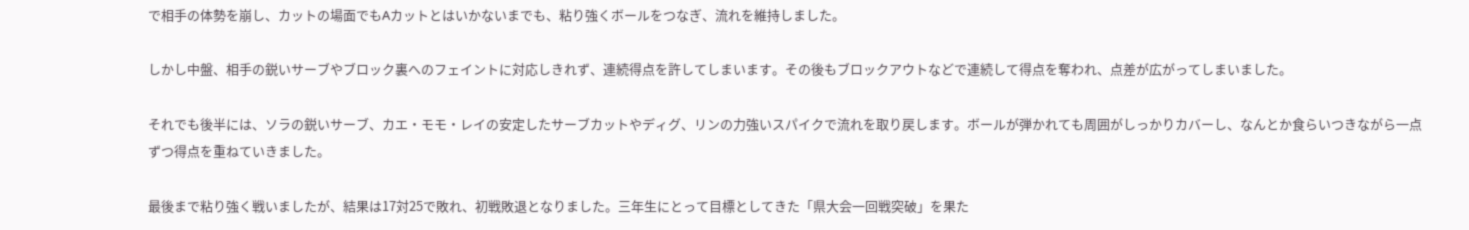で相手の体勢を崩し、カットの場面でもAカットとはいかないまでも、粘り強くボールをつなぎ、流れを維持しました。

しかし中盤、相手の鋭いサーブやブロック裏へのフェイントに対応しきれず、連続得点を許してしまいます。その後もブロックアウトなどで連続して得点を奪われ、点差が広がってしまいました。

それでも後半には、ソラの鋭いサーブ、カエ・モモ・レイの安定したサーブカットやディグ、リンの力強いスパイクで流れを取り戻します。ボールが弾かれても周囲がしっかりカバーし、なんとか食らいつきながら一点ずつ得点を重ねていきました。

最後まで粘り強く戦いましたが、結果は17対25で敗れ、初戦敗退となりました。三年生にとって目標としてきた「県大会一回戦突破」を果た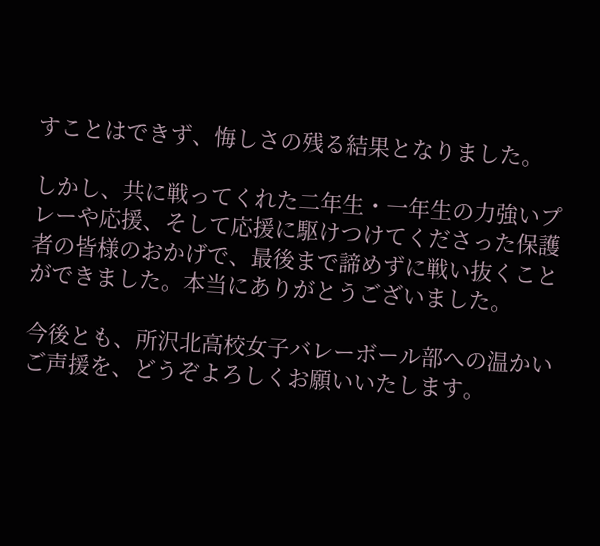すことはできず、悔しさの残る結果となりました。

しかし、共に戦ってくれた二年生・一年生の力強いプレーや応援、そして応援に駆けつけてくださった保護者の皆様のおかげで、最後まで諦めずに戦い抜くことができました。本当にありがとうございました。

今後とも、所沢北高校女子バレーボール部への温かいご声援を、どうぞよろしくお願いいたします。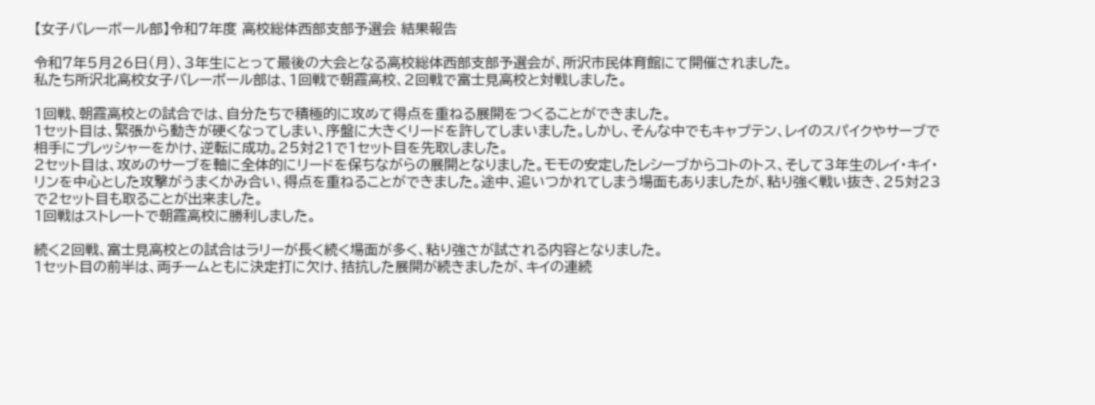【女子バレーボール部】令和7年度 高校総体西部支部予選会 結果報告

令和7年5月26日(月)、3年生にとって最後の大会となる高校総体西部支部予選会が、所沢市民体育館にて開催されました。
私たち所沢北高校女子バレーボール部は、1回戦で朝霞高校、2回戦で富士見高校と対戦しました。

1回戦、朝霞高校との試合では、自分たちで積極的に攻めて得点を重ねる展開をつくることができました。
1セット目は、緊張から動きが硬くなってしまい、序盤に大きくリードを許してしまいました。しかし、そんな中でもキャプテン、レイのスパイクやサーブで相手にプレッシャーをかけ、逆転に成功。25対21で1セット目を先取しました。
2セット目は、攻めのサーブを軸に全体的にリードを保ちながらの展開となりました。モモの安定したレシーブからコトのトス、そして3年生のレイ・キイ・リンを中心とした攻撃がうまくかみ合い、得点を重ねることができました。途中、追いつかれてしまう場面もありましたが、粘り強く戦い抜き、25対23で2セット目も取ることが出来ました。
1回戦はストレートで朝霞高校に勝利しました。

続く2回戦、富士見高校との試合はラリーが長く続く場面が多く、粘り強さが試される内容となりました。
1セット目の前半は、両チームともに決定打に欠け、拮抗した展開が続きましたが、キイの連続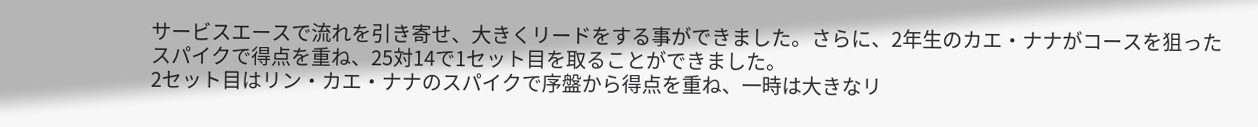サービスエースで流れを引き寄せ、大きくリードをする事ができました。さらに、2年生のカエ・ナナがコースを狙ったスパイクで得点を重ね、25対14で1セット目を取ることができました。
2セット目はリン・カエ・ナナのスパイクで序盤から得点を重ね、一時は大きなリ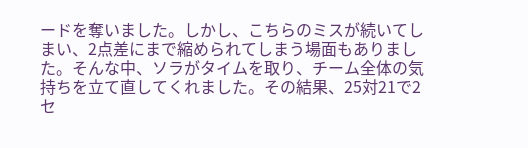ードを奪いました。しかし、こちらのミスが続いてしまい、2点差にまで縮められてしまう場面もありました。そんな中、ソラがタイムを取り、チーム全体の気持ちを立て直してくれました。その結果、25対21で2セ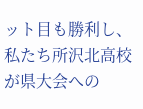ット目も勝利し、私たち所沢北高校が県大会への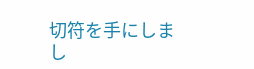切符を手にしまし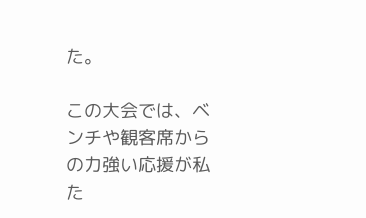た。

この大会では、ベンチや観客席からの力強い応援が私た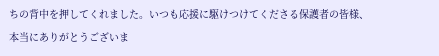ちの背中を押してくれました。いつも応援に駆けつけてくださる保護者の皆様、本当にありがとうございま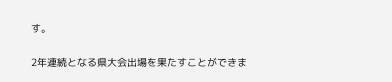す。

2年連続となる県大会出場を果たすことができま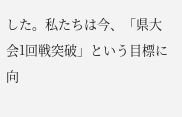した。私たちは今、「県大会1回戦突破」という目標に向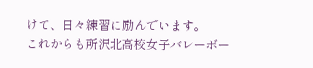けて、日々練習に励んでいます。
これからも所沢北高校女子バレーボー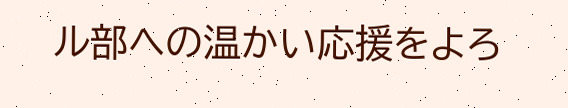ル部への温かい応援をよろ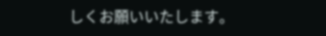しくお願いいたします。